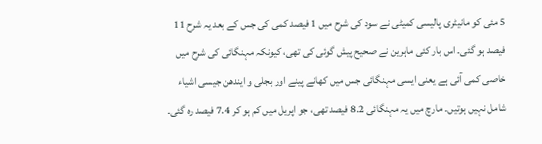5 مئی کو مانیٹری پالیسی کمیٹی نے سود کی شرح میں 1 فیصد کمی کی جس کے بعد یہ شرح 11 فیصد ہو گئی۔ اس بار کئی ماہرین نے صحیح پیش گوئی کی تھی، کیونکہ مہنگائی کی شرح میں خاصی کمی آئی ہے یعنی ایسی مہنگائی جس میں کھانے پینے اور بجلی و ایندھن جیسی اشیاء شامل نہیں ہوتیں۔ مارچ میں یہ مہنگائی 8.2 فیصد تھی، جو اپریل میں کم ہو کر 7.4 فیصد رہ گئی۔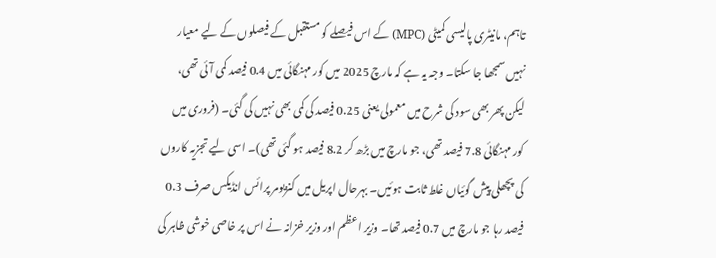تاہم، مانیٹری پالیسی کمیٹی (MPC) کے اس فیصلے کو مستقبل کے فیصلوں کے لیے معیار نہیں سمجھا جا سکتا۔ وجہ یہ ہے کہ مارچ 2025 میں کور مہنگائی میں 0.4 فیصد کمی آئی تھی، لیکن پھر بھی سود کی شرح میں معمولی یعنی 0.25 فیصد کی کمی بھی نہیں کی گئی۔ (فروری میں کور مہنگائی 7.8 فیصد تھی، جو مارچ میں بڑھ کر 8.2 فیصد ہو گئی تھی)۔ اسی لیے تجزیہ کاروں کی پچھلی پیش گوئیاں غلط ثابت ہوئیں۔ بہرحال اپریل میں کنزیومر پرائس انڈیکس صرف 0.3 فیصد رہا جو مارچ میں 0.7 فیصد تھا۔ وزیر اعظم اور وزیر خزانہ نے اس پر خاصی خوشی ظاہر کی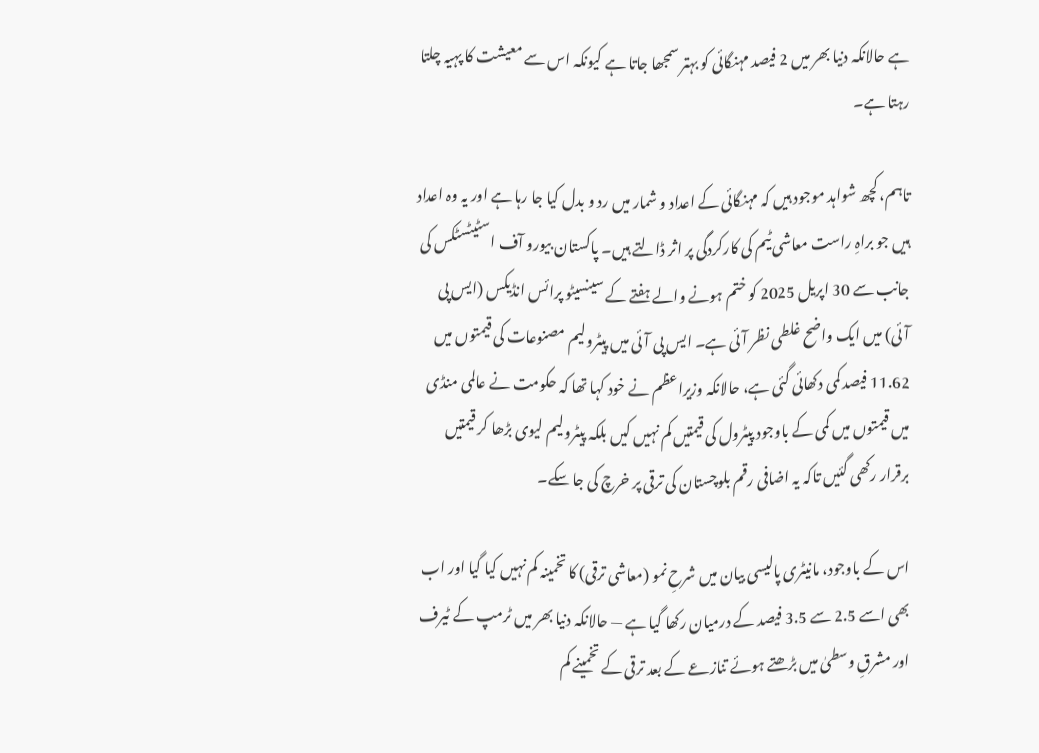ہے حالانکہ دنیا بھر میں 2 فیصد مہنگائی کو بہتر سمجھا جاتا ہے کیونکہ اس سے معیشت کا پہیہ چلتا رہتا ہے۔

تاہم، کچھ شواہد موجود ہیں کہ مہنگائی کے اعداد و شمار میں رد و بدل کیا جا رہا ہے اور یہ وہ اعداد ہیں جو براہِ راست معاشی ٹیم کی کارکردگی پر اثر ڈالتے ہیں۔ پاکستان بیورو آف اسٹیٹسٹکس کی جانب سے 30 اپریل 2025 کو ختم ہونے والے ہفتے کے سینسیٹو پرائس انڈیکس (ایس پی آئی) میں ایک واضح غلطی نظر آئی ہے۔ ایس پی آئی میں پیٹرولیم مصنوعات کی قیمتوں میں 11.62 فیصد کمی دکھائی گئی ہے، حالانکہ وزیراعظم نے خود کہا تھا کہ حکومت نے عالمی منڈی میں قیمتوں میں کمی کے باوجود پیٹرول کی قیمتیں کم نہیں کیں بلکہ پیٹرولیم لیوی بڑھا کر قیمتیں برقرار رکھی گئیں تاکہ یہ اضافی رقم بلوچستان کی ترقی پر خرچ کی جا سکے۔

اس کے باوجود، مانیٹری پالیسی بیان میں شرحِ نمو (معاشی ترقی) کا تخمینہ کم نہیں کیا گیا اور اب بھی اسے 2.5 سے 3.5 فیصد کے درمیان رکھا گیا ہے — حالانکہ دنیا بھر میں ٹرمپ کے ٹیرف اور مشرقِ وسطیٰ میں بڑھتے ہوئے تنازعے کے بعد ترقی کے تخمینے کم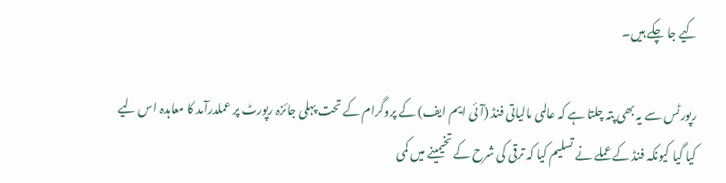کیے جا چکے ہیں۔

رپورٹس سے یہ بھی پتہ چلتا ہے کہ عالمی مالیاتی فنڈ (آئی ایم ایف) کے پروگرام کے تحت پہلی جائزہ رپورٹ پر عملدرآمد کا معاہدہ اس لیے کیا گیا کیونکہ فنڈ کے عملے نے تسلیم کیا کہ ترقی کی شرح کے تخیمینے میں کمی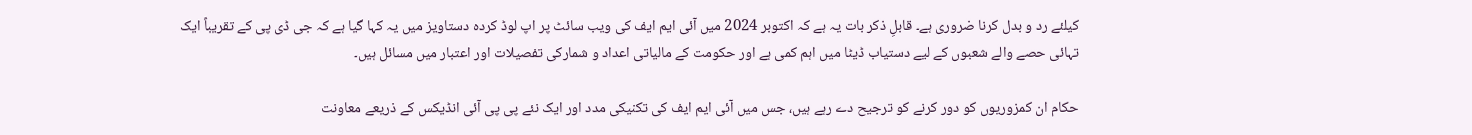کیلئے رد و بدل کرنا ضروری ہے۔ قابلِ ذکر بات یہ ہے کہ اکتوبر 2024 میں آئی ایم ایف کی ویب سائٹ پر اپ لوڈ کردہ دستاویز میں یہ کہا گیا ہے کہ جی ڈی پی کے تقریباً ایک تہائی حصے والے شعبوں کے لیے دستیاب ڈیٹا میں اہم کمی ہے اور حکومت کے مالیاتی اعداد و شمارکی تفصیلات اور اعتبار میں مسائل ہیں۔

حکام ان کمزوریوں کو دور کرنے کو ترجیح دے رہے ہیں، جس میں آئی ایم ایف کی تکنیکی مدد اور ایک نئے پی پی آئی انڈیکس کے ذریعے معاونت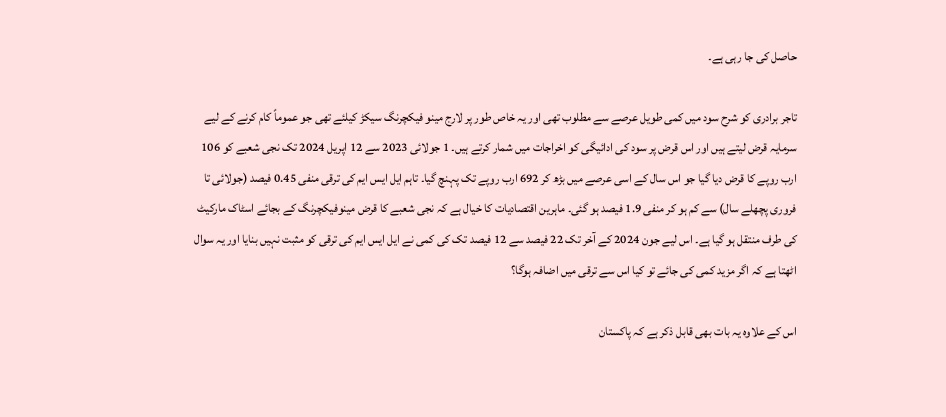حاصل کی جا رہی ہے۔

تاجر برادری کو شرح سود میں کمی طویل عرصے سے مطلوب تھی اور یہ خاص طور پر لارج مینو فیکچرنگ سیکڑ کیلئے تھی جو عموماً کام کرنے کے لیے سرمایہ قرض لیتے ہیں اور اس قرض پر سود کی ادائیگی کو اخراجات میں شمار کرتے ہیں۔ 1 جولائی 2023 سے 12 اپریل 2024 تک نجی شعبے کو 106 ارب روپے کا قرض دیا گیا جو اس سال کے اسی عرصے میں بڑھ کر 692 ارب روپے تک پہنچ گیا۔ تاہم ایل ایس ایم کی ترقی منفی 0.45 فیصد (جولائی تا فروری پچھلے سال) سے کم ہو کر منفی 1.9 فیصد ہو گئی۔ ماہرین اقتصادیات کا خیال ہے کہ نجی شعبے کا قرض مینوفیکچرنگ کے بجائے اسٹاک مارکیٹ کی طرف منتقل ہو گیا ہے۔ اس لیے جون 2024 کے آخر تک 22 فیصد سے 12 فیصد تک کی کمی نے ایل ایس ایم کی ترقی کو مثبت نہیں بنایا اور یہ سوال اٹھتا ہے کہ اگر مزید کمی کی جائے تو کیا اس سے ترقی میں اضافہ ہوگا؟

اس کے علاوہ یہ بات بھی قابل ذکر ہے کہ پاکستان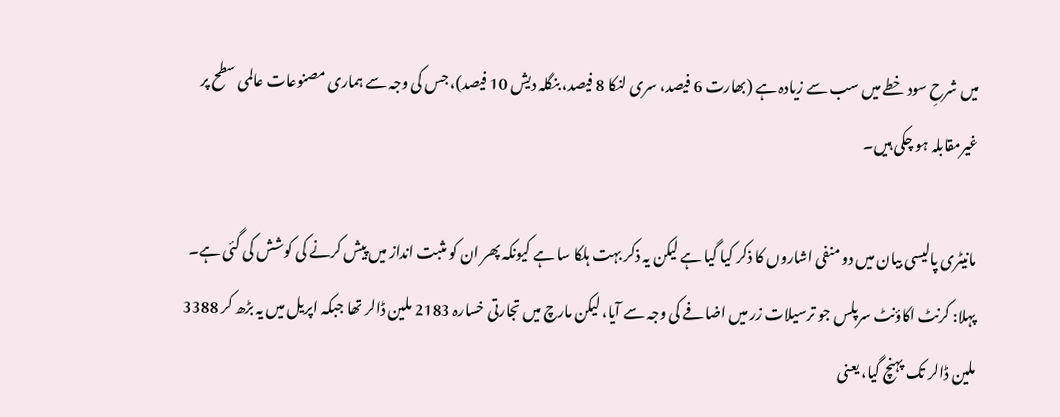میں شرحِ سود خطے میں سب سے زیادہ ہے (بھارت 6 فیصد، سری لنکا 8 فیصد، بنگلہ دیش 10 فیصد)، جس کی وجہ سے ہماری مصنوعات عالمی سطح پر غیرمقابلہ ہو چکی ہیں۔

مانیٹری پالیسی بیان میں دو منفی اشاروں کا ذکر کیا گیا ہے لیکن یہ ذکر بہت ہلکا سا ہے کیونکہ پھر ان کو مثبت انداز میں پیش کرنے کی کوشش کی گئی ہے۔ پہلا: کرنٹ اکاؤنٹ سرپلس جو ترسیلات زر میں اضافے کی وجہ سے آیا، لیکن مارچ میں تجارتی خسارہ 2183 ملین ڈالر تھا جبکہ اپریل میں یہ بڑھ کر 3388 ملین ڈالر تک پہنچ گیا، یعنی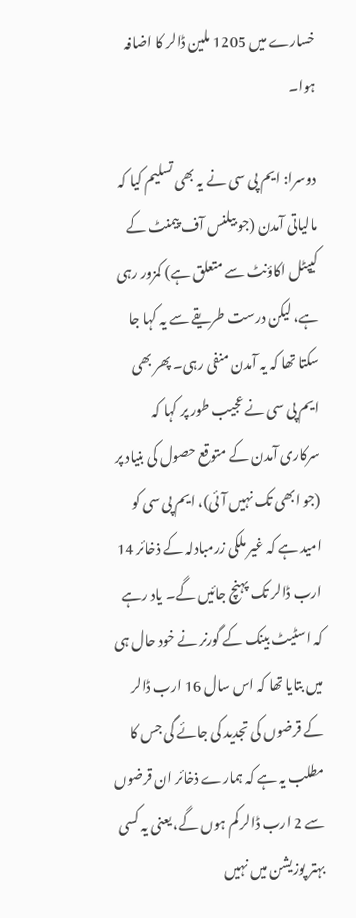خسارے میں 1205 ملین ڈالر کا اضافہ ہوا۔

دوسرا: ایم پی سی نے یہ بھی تسلیم کیا کہ مالیاتی آمدن (جو بیلنس آف پیمنٹ کے کیپٹل اکاؤنٹ سے متعلق ہے) کمزور رہی ہے، لیکن درست طریقے سے یہ کہا جا سکتا تھا کہ یہ آمدن منفی رہی۔ پھر بھی ایم پی سی نے عجیب طور پر کہا کہ سرکاری آمدن کے متوقع حصول کی بنیاد پر (جو ابھی تک نہیں آئی)، ایم پی سی کو امید ہے کہ غیر ملکی زرمبادلہ کے ذخائر 14 ارب ڈالر تک پہنچ جائیں گے۔ یاد رہے کہ اسٹیٹ بینک کے گورنر نے خود حال ہی میں بتایا تھا کہ اس سال 16 ارب ڈالر کے قرضوں کی تجدید کی جائے گی جس کا مطلب یہ ہے کہ ہمارے ذخائر ان قرضوں سے 2 ارب ڈالر کم ہوں گے، یعنی یہ کسی بہتر پوزیشن میں نہیں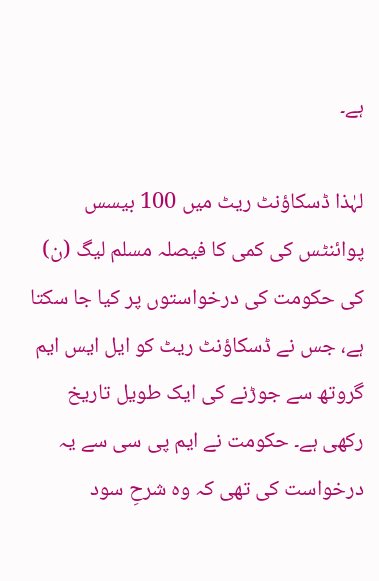ہے۔

لہٰذا ڈسکاؤنٹ ریٹ میں 100 بیسس پوائنٹس کی کمی کا فیصلہ مسلم لیگ (ن) کی حکومت کی درخواستوں پر کیا جا سکتا ہے، جس نے ڈسکاؤنٹ ریٹ کو ایل ایس ایم گروتھ سے جوڑنے کی ایک طویل تاریخ رکھی ہے۔ حکومت نے ایم پی سی سے یہ درخواست کی تھی کہ وہ شرحِ سود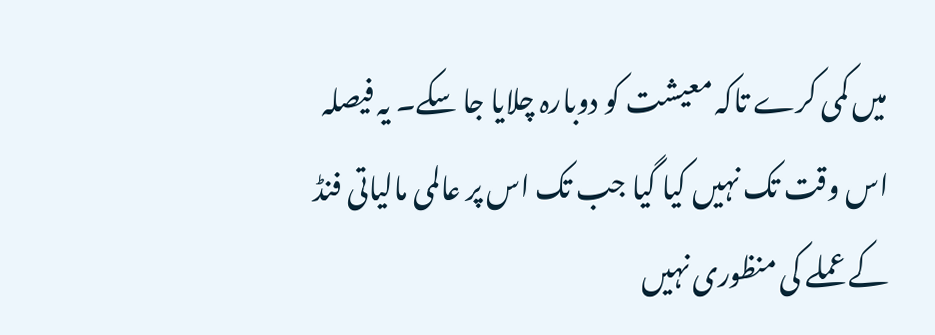میں کمی کرے تاکہ معیشت کو دوبارہ چلایا جا سکے۔ یہ فیصلہ اس وقت تک نہیں کیا گیا جب تک اس پر عالمی مالیاتی فنڈ کے عملے کی منظوری نہیں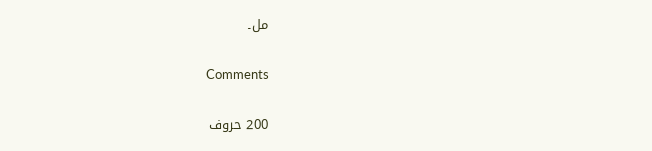مل۔

Comments

200 حروف